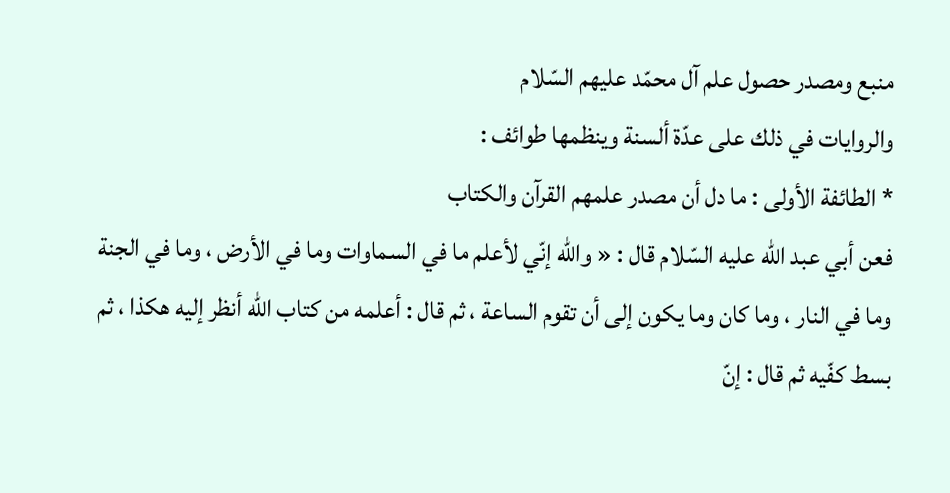منبع ومصدر حصول علم آل محمّد عليهم السّلام
والروايات في ذلك على عدّة ألسنة وينظمها طوائف :
* الطائفة الأولى : ما دل أن مصدر علمهم القرآن والكتاب
فعن أبي عبد اللّه عليه السّلام قال : « والله إنّي لأعلم ما في السماوات وما في الأرض ، وما في الجنة وما في النار ، وما كان وما يكون إلى أن تقوم الساعة ، ثم قال : أعلمه من كتاب اللّه أنظر إليه هكذا ، ثم بسط كفّيه ثم قال : إنّ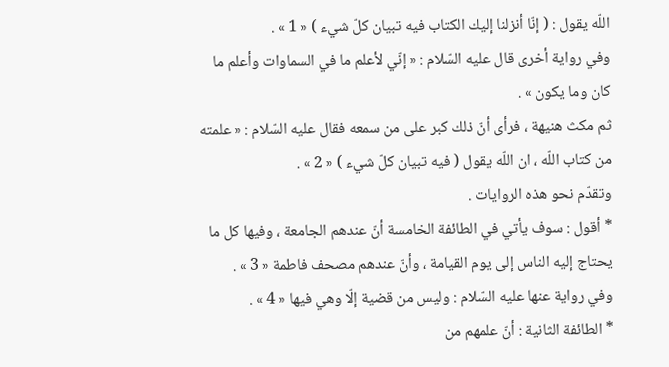اللّه يقول : ( إنّا أنزلنا إليك الكتاب فيه تبيان كلّ شيء ) « 1 » .
وفي رواية أخرى قال عليه السّلام : « إنّي لأعلم ما في السماوات وأعلم ما كان وما يكون » .
ثم مكث هنيهة ، فرأى أنّ ذلك كبر على من سمعه فقال عليه السّلام : « علمته من كتاب اللّه ، ان اللّه يقول ( فيه تبيان كلّ شيء ) « 2 » .
وتقدّم نحو هذه الروايات .
* أقول : سوف يأتي في الطائفة الخامسة أنّ عندهم الجامعة ، وفيها كل ما يحتاج إليه الناس إلى يوم القيامة ، وأنّ عندهم مصحف فاطمة « 3 » .
وفي رواية عنها عليه السّلام : وليس من قضية إلّا وهي فيها « 4 » .
* الطائفة الثانية : أنّ علمهم من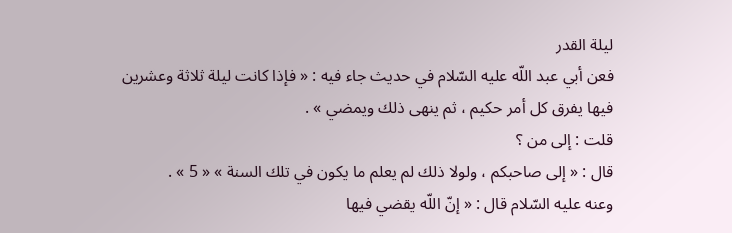ليلة القدر
فعن أبي عبد اللّه عليه السّلام في حديث جاء فيه : « فإذا كانت ليلة ثلاثة وعشرين فيها يفرق كل أمر حكيم ، ثم ينهى ذلك ويمضي » .
قلت : إلى من ؟
قال : « إلى صاحبكم ، ولولا ذلك لم يعلم ما يكون في تلك السنة » « 5 » .
وعنه عليه السّلام قال : « إنّ اللّه يقضي فيها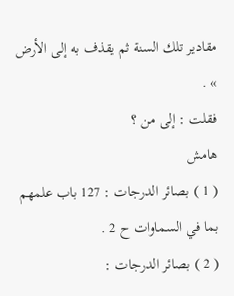مقادير تلك السنة ثم يقذف به إلى الأرض » .
فقلت : إلى من ؟
هامش
( 1 ) بصائر الدرجات : 127 باب علمهم بما في السماوات ح 2 .
( 2 ) بصائر الدرجات :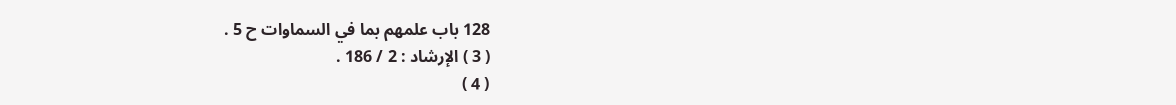128 باب علمهم بما في السماوات ح 5 .
( 3 ) الإرشاد : 2 / 186 .
( 4 )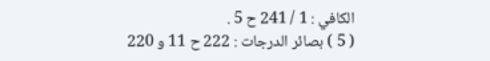الكافي : 1 / 241 ح 5 .
( 5 ) بصائر الدرجات : 222 ح 11 و 220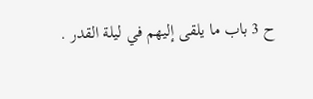ح 3 باب ما يلقى إليهم في ليلة القدر .